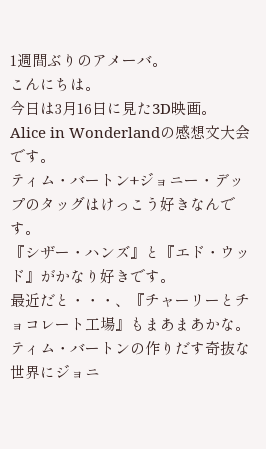1週間ぶりのアメーバ。
こんにちは。
今日は3月16日に見た3D映画。
Alice in Wonderlandの感想文大会です。
ティム・バートン+ジョニー・デップのタッグはけっこう好きなんです。
『シザー・ハンズ』と『エド・ウッド』がかなり好きです。
最近だと・・・、『チャーリーとチョコレート工場』もまあまあかな。
ティム・バートンの作りだす奇抜な世界にジョニ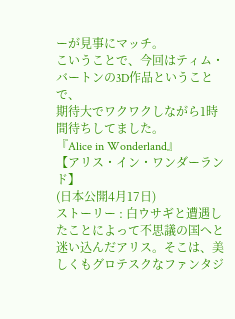ーが見事にマッチ。
こいうことで、今回はティム・バートンの3D作品ということで、
期待大でワクワクしながら1時間待ちしてました。
『Alice in Wonderland』
【アリス・イン・ワンダーランド】
(日本公開4月17日)
ストーリー : 白ウサギと遭遇したことによって不思議の国へと迷い込んだアリス。そこは、美しくもグロテスクなファンタジ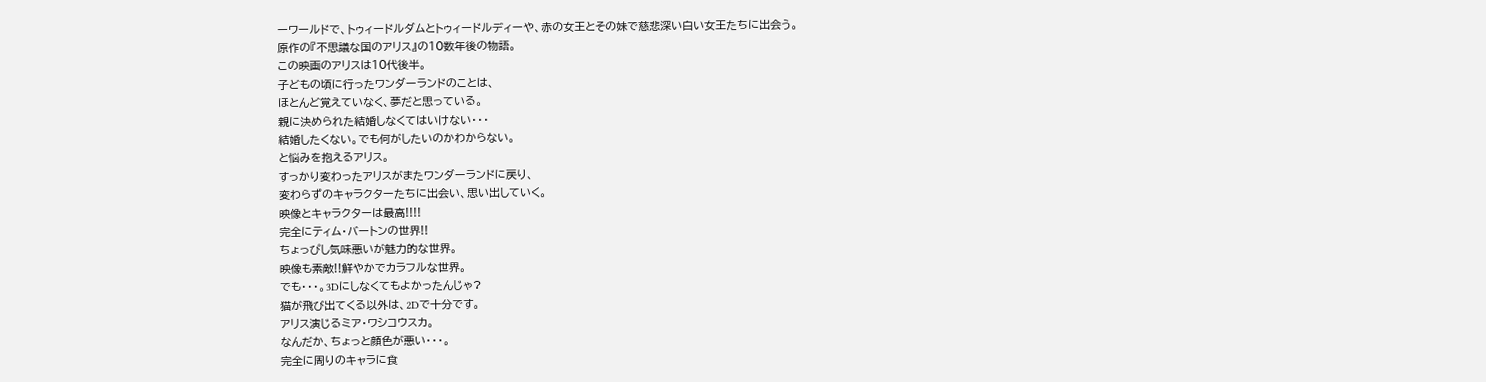ーワールドで、トゥィードルダムとトゥィードルディーや、赤の女王とその妹で慈悲深い白い女王たちに出会う。
原作の『不思議な国のアリス』の10数年後の物語。
この映画のアリスは10代後半。
子どもの頃に行ったワンダーランドのことは、
ほとんど覚えていなく、夢だと思っている。
親に決められた結婚しなくてはいけない・・・
結婚したくない。でも何がしたいのかわからない。
と悩みを抱えるアリス。
すっかり変わったアリスがまたワンダーランドに戻り、
変わらずのキャラクターたちに出会い、思い出していく。
映像とキャラクターは最高!!!!
完全にティム・バートンの世界!!
ちょっぴし気味悪いが魅力的な世界。
映像も素敵!!鮮やかでカラフルな世界。
でも・・・。3Dにしなくてもよかったんじゃ?
猫が飛び出てくる以外は、2Dで十分です。
アリス演じるミア・ワシコウスカ。
なんだか、ちょっと顔色が悪い・・・。
完全に周りのキャラに食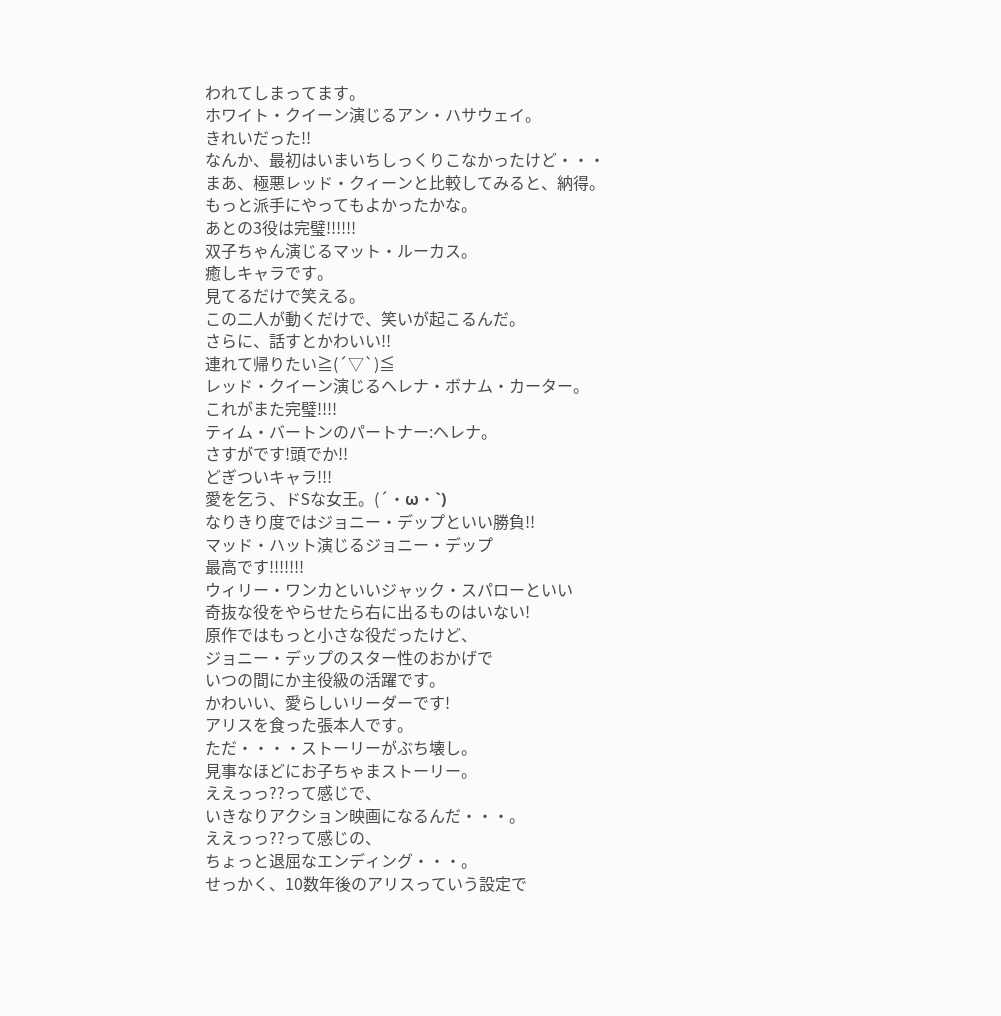われてしまってます。
ホワイト・クイーン演じるアン・ハサウェイ。
きれいだった!!
なんか、最初はいまいちしっくりこなかったけど・・・
まあ、極悪レッド・クィーンと比較してみると、納得。
もっと派手にやってもよかったかな。
あとの3役は完璧!!!!!!
双子ちゃん演じるマット・ルーカス。
癒しキャラです。
見てるだけで笑える。
この二人が動くだけで、笑いが起こるんだ。
さらに、話すとかわいい!!
連れて帰りたい≧(´▽`)≦
レッド・クイーン演じるヘレナ・ボナム・カーター。
これがまた完璧!!!!
ティム・バートンのパートナー:ヘレナ。
さすがです!頭でか!!
どぎついキャラ!!!
愛を乞う、ドSな女王。(´・ω・`)
なりきり度ではジョニー・デップといい勝負!!
マッド・ハット演じるジョニー・デップ
最高です!!!!!!!
ウィリー・ワンカといいジャック・スパローといい
奇抜な役をやらせたら右に出るものはいない!
原作ではもっと小さな役だったけど、
ジョニー・デップのスター性のおかげで
いつの間にか主役級の活躍です。
かわいい、愛らしいリーダーです!
アリスを食った張本人です。
ただ・・・・ストーリーがぶち壊し。
見事なほどにお子ちゃまストーリー。
ええっっ??って感じで、
いきなりアクション映画になるんだ・・・。
ええっっ??って感じの、
ちょっと退屈なエンディング・・・。
せっかく、10数年後のアリスっていう設定で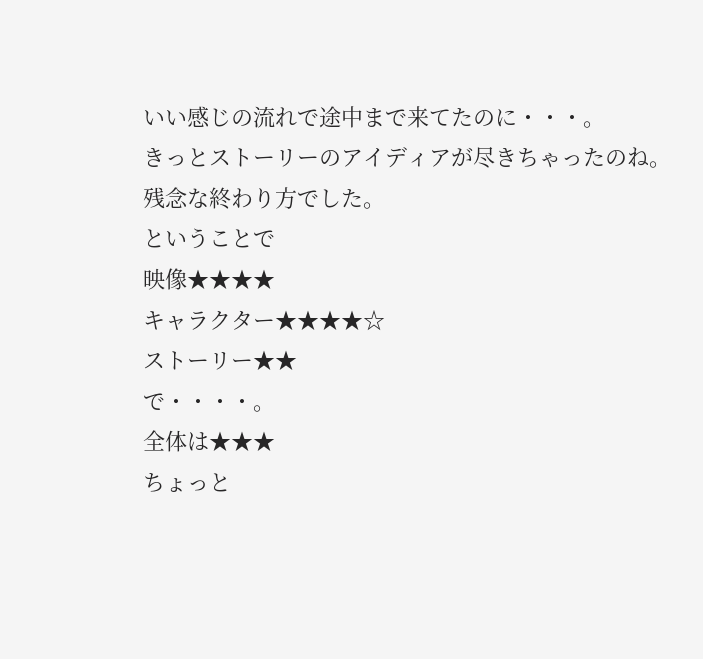いい感じの流れで途中まで来てたのに・・・。
きっとストーリーのアイディアが尽きちゃったのね。
残念な終わり方でした。
ということで
映像★★★★
キャラクター★★★★☆
ストーリー★★
で・・・・。
全体は★★★
ちょっと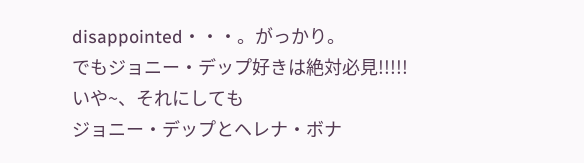disappointed・・・。がっかり。
でもジョニー・デップ好きは絶対必見!!!!!
いや~、それにしても
ジョニー・デップとヘレナ・ボナ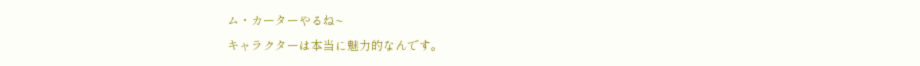ム・カーターやるね~
キャラクターは本当に魅力的なんです。